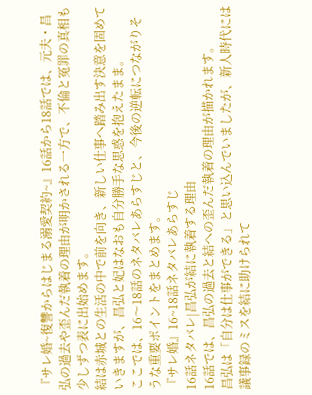『サレ婚~復讐からはじまる溺愛契約~』16話から18話では、元夫・昌弘の過去や歪んだ執着の理由が明かされる一方で、不倫と冤罪の真相も少しずつ表に出始めます。
結は赤城との生活の中で前を向き、新しい仕事へ踏み出す決意を固めていきますが、昌弘と妃はなおも自分勝手な思惑を抱えたまま。
ここでは、16〜18話のネタバレあらすじと、今後の逆転につながりそうな重要ポイントをまとめます。
『サレ婚』16~18話ネタバレあらすじ
16話ネタバレ|昌弘が結に執着する理由
16話では、昌弘の過去と結への歪んだ執着の理由が描かれます。
昌弘は「自分は仕事ができる」と思い込んでいましたが、新人時代には議事録のミスを結に助けられて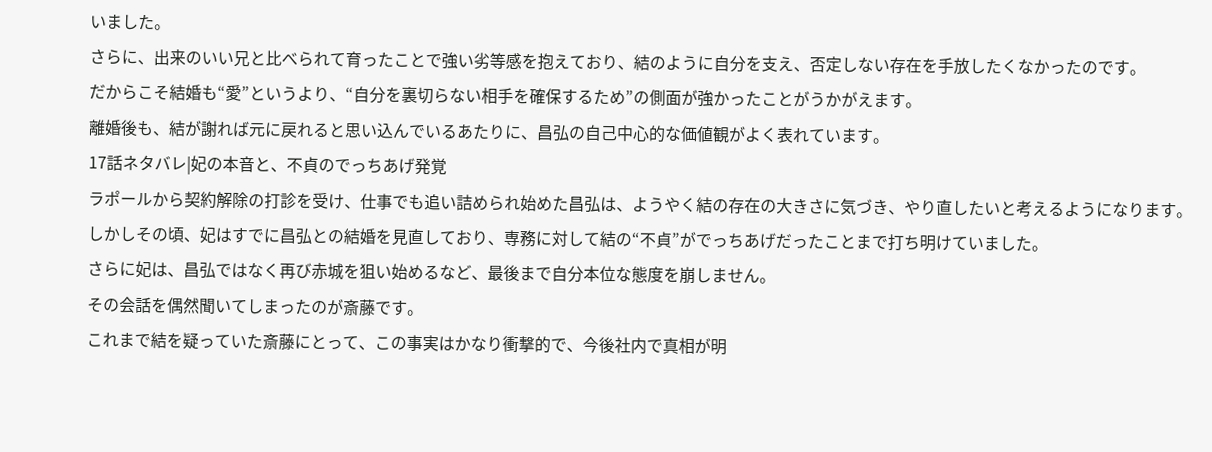いました。
さらに、出来のいい兄と比べられて育ったことで強い劣等感を抱えており、結のように自分を支え、否定しない存在を手放したくなかったのです。
だからこそ結婚も“愛”というより、“自分を裏切らない相手を確保するため”の側面が強かったことがうかがえます。
離婚後も、結が謝れば元に戻れると思い込んでいるあたりに、昌弘の自己中心的な価値観がよく表れています。
17話ネタバレ|妃の本音と、不貞のでっちあげ発覚
ラポールから契約解除の打診を受け、仕事でも追い詰められ始めた昌弘は、ようやく結の存在の大きさに気づき、やり直したいと考えるようになります。
しかしその頃、妃はすでに昌弘との結婚を見直しており、専務に対して結の“不貞”がでっちあげだったことまで打ち明けていました。
さらに妃は、昌弘ではなく再び赤城を狙い始めるなど、最後まで自分本位な態度を崩しません。
その会話を偶然聞いてしまったのが斎藤です。
これまで結を疑っていた斎藤にとって、この事実はかなり衝撃的で、今後社内で真相が明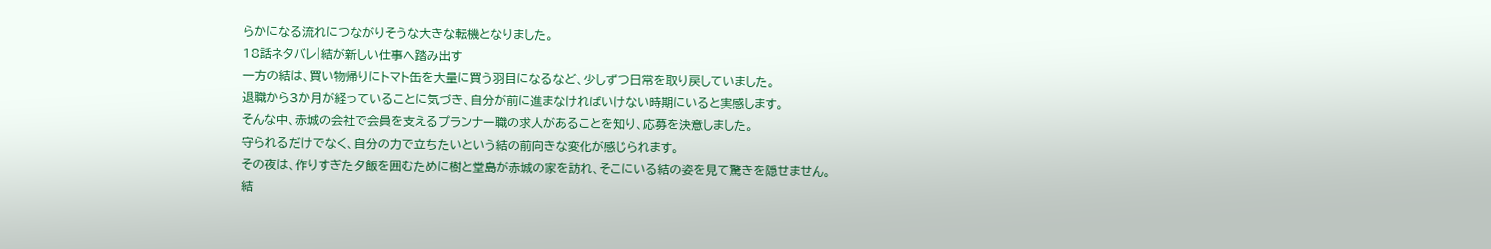らかになる流れにつながりそうな大きな転機となりました。
18話ネタバレ|結が新しい仕事へ踏み出す
一方の結は、買い物帰りにトマト缶を大量に買う羽目になるなど、少しずつ日常を取り戻していました。
退職から3か月が経っていることに気づき、自分が前に進まなければいけない時期にいると実感します。
そんな中、赤城の会社で会員を支えるプランナー職の求人があることを知り、応募を決意しました。
守られるだけでなく、自分の力で立ちたいという結の前向きな変化が感じられます。
その夜は、作りすぎた夕飯を囲むために樹と堂島が赤城の家を訪れ、そこにいる結の姿を見て驚きを隠せません。
結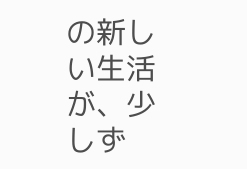の新しい生活が、少しず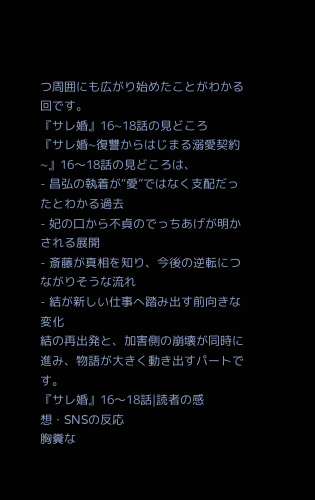つ周囲にも広がり始めたことがわかる回です。
『サレ婚』16~18話の見どころ
『サレ婚~復讐からはじまる溺愛契約~』16〜18話の見どころは、
- 昌弘の執着が“愛”ではなく支配だったとわかる過去
- 妃の口から不貞のでっちあげが明かされる展開
- 斎藤が真相を知り、今後の逆転につながりそうな流れ
- 結が新しい仕事へ踏み出す前向きな変化
結の再出発と、加害側の崩壊が同時に進み、物語が大きく動き出すパートです。
『サレ婚』16〜18話|読者の感想・SNSの反応
胸糞な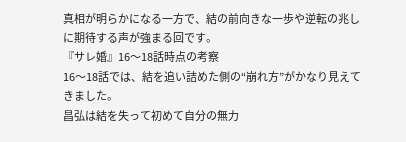真相が明らかになる一方で、結の前向きな一歩や逆転の兆しに期待する声が強まる回です。
『サレ婚』16〜18話時点の考察
16〜18話では、結を追い詰めた側の“崩れ方”がかなり見えてきました。
昌弘は結を失って初めて自分の無力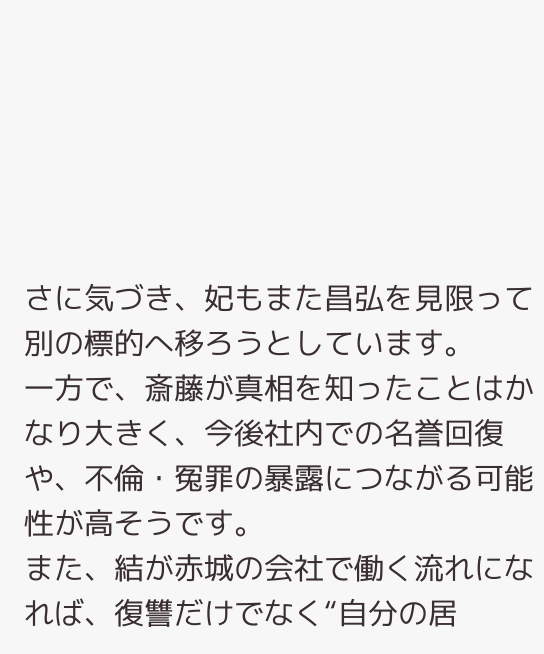さに気づき、妃もまた昌弘を見限って別の標的へ移ろうとしています。
一方で、斎藤が真相を知ったことはかなり大きく、今後社内での名誉回復や、不倫・冤罪の暴露につながる可能性が高そうです。
また、結が赤城の会社で働く流れになれば、復讐だけでなく“自分の居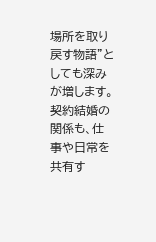場所を取り戻す物語”としても深みが増します。
契約結婚の関係も、仕事や日常を共有す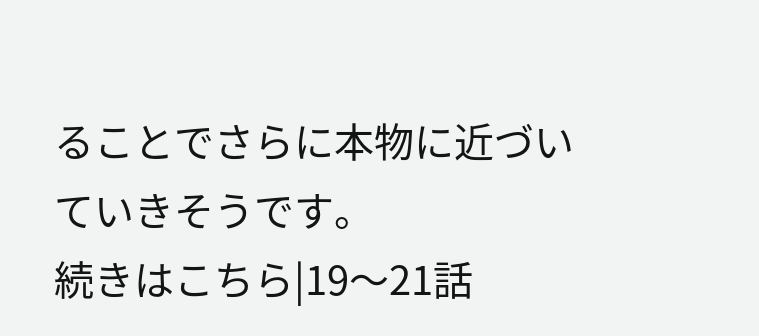ることでさらに本物に近づいていきそうです。
続きはこちら|19〜21話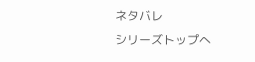ネタバレ
シリーズトップへ